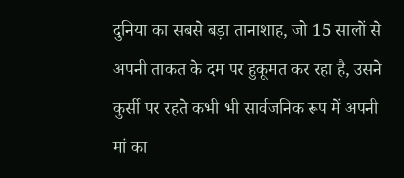दुनिया का सबसे बड़ा तानाशाह, जो 15 सालों से अपनी ताकत के दम पर हुकूमत कर रहा है, उसने कुर्सी पर रहते कभी भी सार्वजनिक रूप में अपनी मां का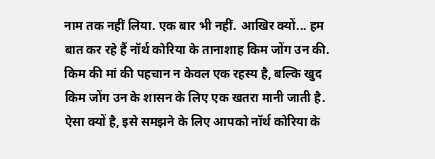नाम तक नहीं लिया. एक बार भी नहीं. आखिर क्यों... हम बात कर रहे हैं नॉर्थ कोरिया के तानाशाह किम जोंग उन की. किम की मां की पहचान न केवल एक रहस्य है, बल्कि खुद किम जोंग उन के शासन के लिए एक खतरा मानी जाती है. ऐसा क्यों है, इसे समझने के लिए आपको नॉर्थ कोरिया के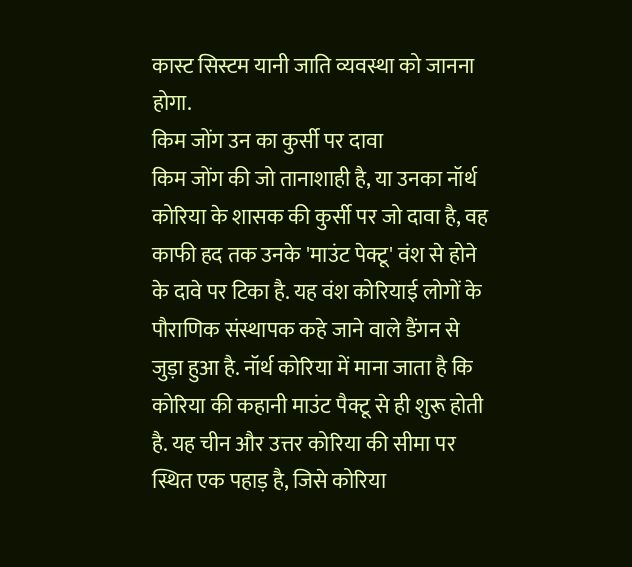कास्ट सिस्टम यानी जाति व्यवस्था को जानना होगा.
किम जोंग उन का कुर्सी पर दावा
किम जोंग की जो तानाशाही है, या उनका नॉर्थ कोरिया के शासक की कुर्सी पर जो दावा है, वह काफी हद तक उनके 'माउंट पेक्टू' वंश से होने के दावे पर टिका है. यह वंश कोरियाई लोगों के पौराणिक संस्थापक कहे जाने वाले डैंगन से जुड़ा हुआ है. नॉर्थ कोरिया में माना जाता है कि कोरिया की कहानी माउंट पैक्टू से ही शुरू होती है. यह चीन और उत्तर कोरिया की सीमा पर स्थित एक पहाड़ है, जिसे कोरिया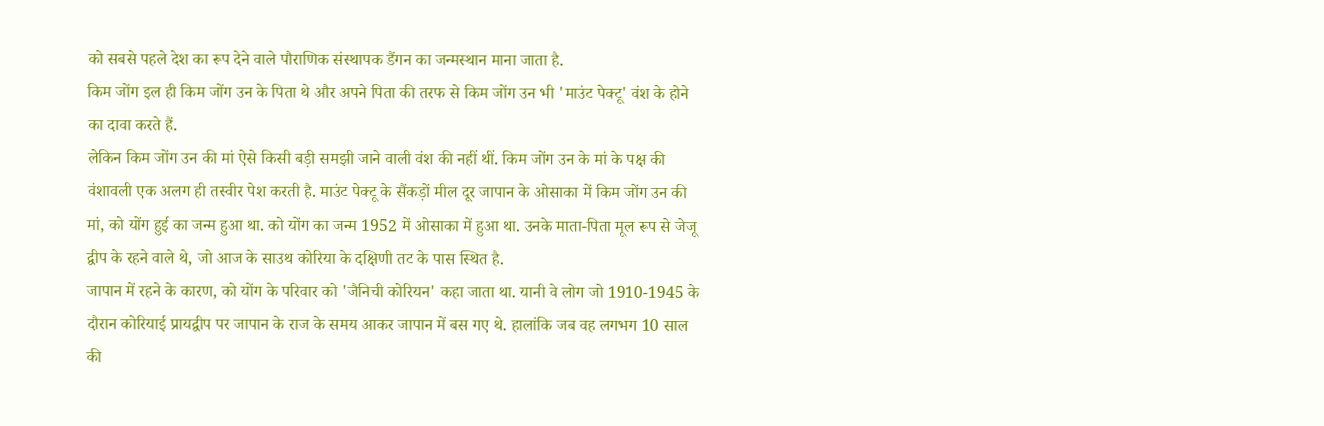को सबसे पहले देश का रूप देने वाले पौराणिक संस्थापक डैंगन का जन्मस्थान माना जाता है.
किम जोंग इल ही किम जोंग उन के पिता थे और अपने पिता की तरफ से किम जोंग उन भी 'माउंट पेक्टू' वंश के होने का दावा करते हैं.
लेकिन किम जोंग उन की मां ऐसे किसी बड़ी समझी जाने वाली वंश की नहीं थीं. किम जोंग उन के मां के पक्ष की वंशावली एक अलग ही तस्वीर पेश करती है. माउंट पेक्टू के सैंकड़ों मील दूर जापान के ओसाका में किम जोंग उन की मां, को योंग हुई का जन्म हुआ था. को योंग का जन्म 1952 में ओसाका में हुआ था. उनके माता-पिता मूल रूप से जेजू द्वीप के रहने वाले थे, जो आज के साउथ कोरिया के दक्षिणी तट के पास स्थित है.
जापान में रहने के कारण, को योंग के परिवार को 'जैनिची कोरियन' कहा जाता था. यानी वे लोग जो 1910-1945 के दौरान कोरियाई प्रायद्वीप पर जापान के राज के समय आकर जापान में बस गए थे. हालांकि जब वह लगभग 10 साल की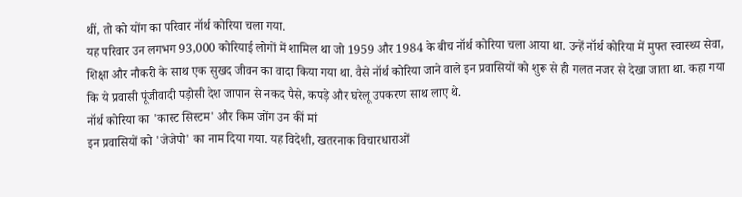थीं, तो को योंग का परिवार नॉर्थ कोरिया चला गया.
यह परिवार उन लगभग 93,000 कोरियाई लोगों में शामिल था जो 1959 और 1984 के बीच नॉर्थ कोरिया चला आया था. उन्हें नॉर्थ कोरिया में मुफ्त स्वास्थ्य सेवा, शिक्षा और नौकरी के साथ एक सुखद जीवन का वादा किया गया था. वैसे नॉर्थ कोरिया जाने वाले इन प्रवासियों को शुरू से ही गलत नजर से देखा जाता था. कहा गया कि ये प्रवासी पूंजीवादी पड़ोसी देश जापान से नकद पैसे, कपड़े और घरेलू उपकरण साथ लाए थे.
नॉर्थ कोरिया का 'कास्ट सिस्टम' और किम जोंग उन कीं मां
इन प्रवासियों को 'जेजेपो' का नाम दिया गया. यह विदेशी, खतरनाक विचारधाराओं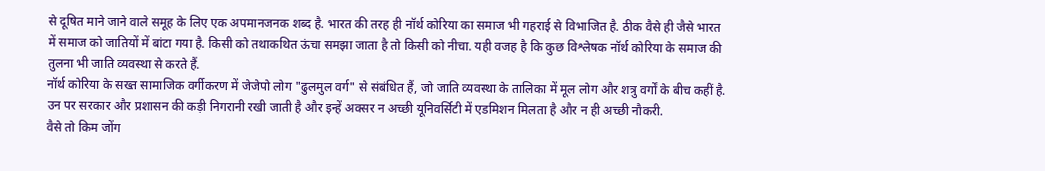से दूषित माने जाने वाले समूह के लिए एक अपमानजनक शब्द है. भारत की तरह ही नॉर्थ कोरिया का समाज भी गहराई से विभाजित है. ठीक वैसे ही जैसे भारत में समाज को जातियों में बांटा गया है. किसी को तथाकथित ऊंचा समझा जाता है तो किसी को नीचा. यही वजह है कि कुछ विश्लेषक नॉर्थ कोरिया के समाज की तुलना भी जाति व्यवस्था से करते हैं.
नॉर्थ कोरिया के सख्त सामाजिक वर्गीकरण में जेजेपो लोग "ढुलमुल वर्ग" से संबंधित हैं, जो जाति व्यवस्था के तालिका में मूल लोग और शत्रु वर्गों के बीच कहीं है. उन पर सरकार और प्रशासन की कड़ी निगरानी रखी जाती है और इन्हें अक्सर न अच्छी यूनिवर्सिटी में एडमिशन मिलता है और न ही अच्छी नौकरी.
वैसे तो किम जोंग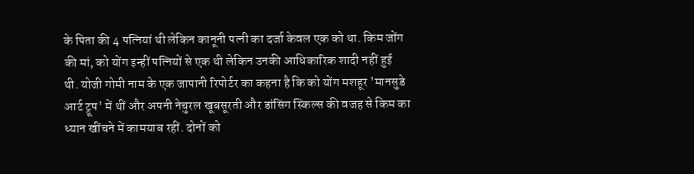के पिता की 4 पत्नियां थी लेकिन कानूनी पत्नी का दर्जा केवल एक को था. किम जोंग की मां, को योंग इन्हीं पत्नियों से एक थी लेकिन उनकी आधिकारिक शादी नहीं हुई थी. योजी गोमी नाम के एक जापानी रिपोर्टर का कहना है कि को योंग मशहूर 'मानसुडे आर्ट ट्रूप' में थीं और अपनी नेचुरल खूबसूरती और डांसिंग स्किल्स की वजह से किम का ध्यान खींचने में कामयाब रहीं. दोनों को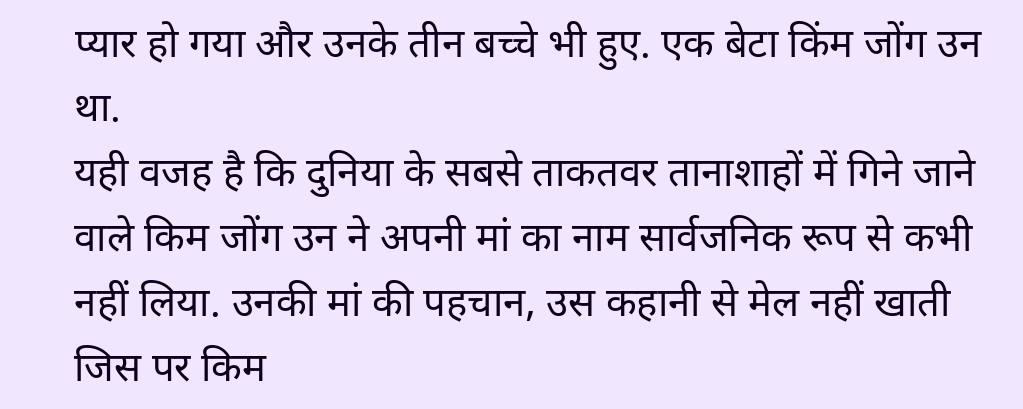प्यार हो गया और उनके तीन बच्चे भी हुए. एक बेटा किंम जोंग उन था.
यही वजह है कि दुनिया के सबसे ताकतवर तानाशाहों में गिने जाने वाले किम जोंग उन ने अपनी मां का नाम सार्वजनिक रूप से कभी नहीं लिया. उनकी मां की पहचान, उस कहानी से मेल नहीं खाती जिस पर किम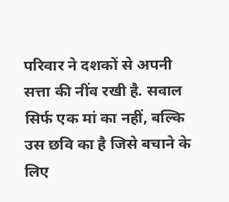परिवार ने दशकों से अपनी सत्ता की नींव रखी है. सवाल सिर्फ एक मां का नहीं, बल्कि उस छवि का है जिसे बचाने के लिए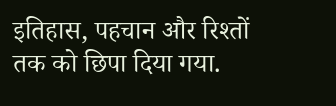इतिहास, पहचान और रिश्तों तक को छिपा दिया गया.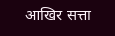आखिर सत्ता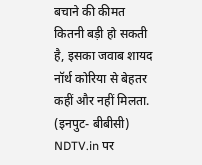बचाने की कीमत कितनी बड़ी हो सकती है, इसका जवाब शायद नॉर्थ कोरिया से बेहतर कहीं और नहीं मिलता.
(इनपुट- बीबीसी)
NDTV.in पर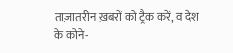ताज़ातरीन ख़बरों को ट्रैक करें, व देश के कोने-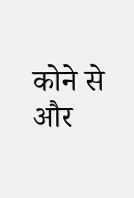कोने से और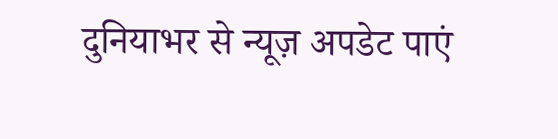दुनियाभर से न्यूज़ अपडेट पाएं